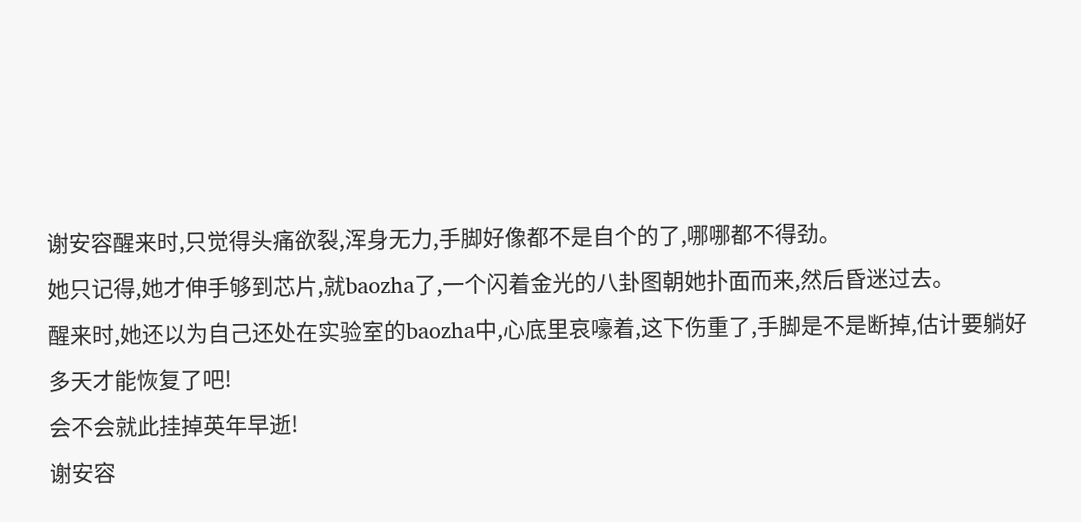谢安容醒来时,只觉得头痛欲裂,浑身无力,手脚好像都不是自个的了,哪哪都不得劲。
她只记得,她才伸手够到芯片,就baozha了,一个闪着金光的八卦图朝她扑面而来,然后昏迷过去。
醒来时,她还以为自己还处在实验室的baozha中,心底里哀嚎着,这下伤重了,手脚是不是断掉,估计要躺好多天才能恢复了吧!
会不会就此挂掉英年早逝!
谢安容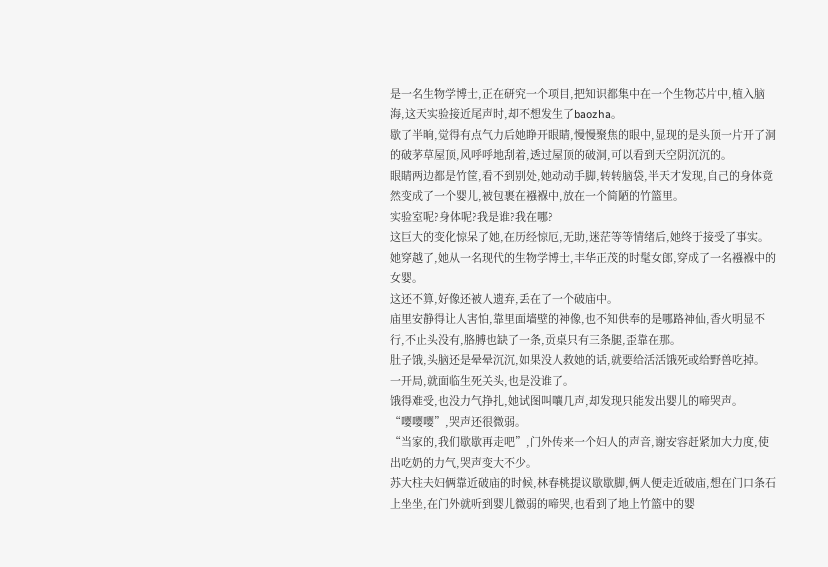是一名生物学博士,正在研究一个项目,把知识都集中在一个生物芯片中,植入脑海,这天实验接近尾声时,却不想发生了baozha。
歇了半晌,觉得有点气力后她睁开眼睛,慢慢聚焦的眼中,显现的是头顶一片开了洞的破茅草屋顶,风呼呼地刮着,透过屋顶的破洞,可以看到天空阴沉沉的。
眼睛两边都是竹筐,看不到别处,她动动手脚,转转脑袋,半天才发现,自己的身体竟然变成了一个婴儿,被包裹在襁褓中,放在一个简陋的竹篮里。
实验室呢?身体呢?我是谁?我在哪?
这巨大的变化惊呆了她,在历经惊厄,无助,迷茫等等情绪后,她终于接受了事实。
她穿越了,她从一名现代的生物学博士,丰华正茂的时髦女郎,穿成了一名襁褓中的女婴。
这还不算,好像还被人遗弃,丢在了一个破庙中。
庙里安静得让人害怕,靠里面墙壁的神像,也不知供奉的是哪路神仙,香火明显不行,不止头没有,胳膊也缺了一条,贡桌只有三条腿,歪靠在那。
肚子饿,头脑还是晕晕沉沉,如果没人救她的话,就要给活活饿死或给野兽吃掉。
一开局,就面临生死关头,也是没谁了。
饿得难受,也没力气挣扎,她试图叫嚷几声,却发现只能发出婴儿的啼哭声。
“嘤嘤嘤”,哭声还很微弱。
“当家的,我们歇歇再走吧”,门外传来一个妇人的声音,谢安容赶紧加大力度,使出吃奶的力气,哭声变大不少。
苏大柱夫妇俩靠近破庙的时候,林春桃提议歇歇脚,俩人便走近破庙,想在门口条石上坐坐,在门外就听到婴儿微弱的啼哭,也看到了地上竹篮中的婴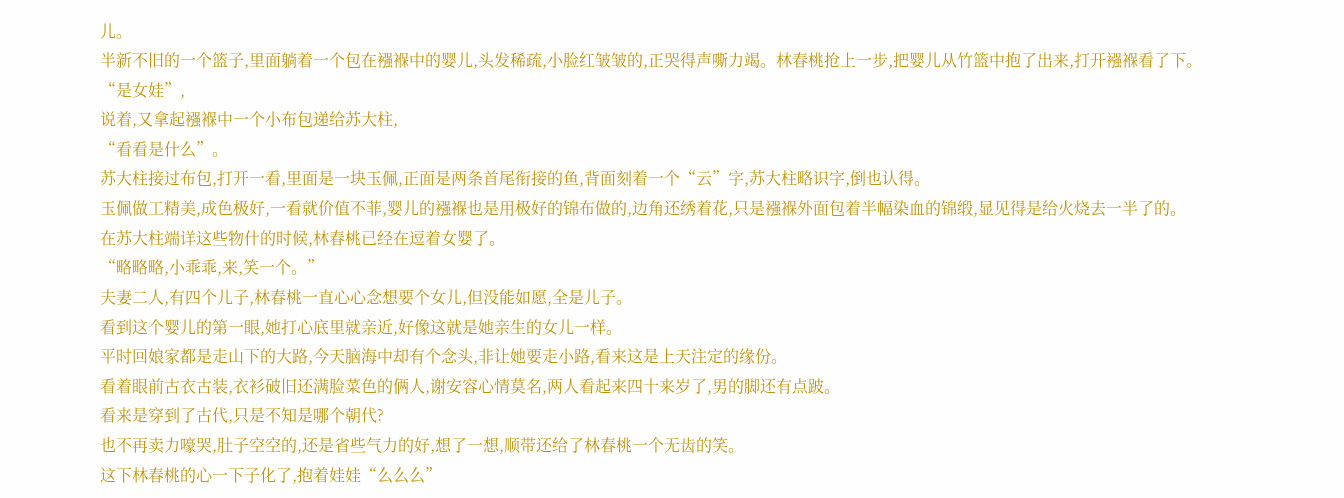儿。
半新不旧的一个篮子,里面躺着一个包在襁褓中的婴儿,头发稀疏,小脸红皱皱的,正哭得声嘶力竭。林春桃抢上一步,把婴儿从竹篮中抱了出来,打开襁褓看了下。
“是女娃”,
说着,又拿起襁褓中一个小布包递给苏大柱,
“看看是什么”。
苏大柱接过布包,打开一看,里面是一块玉佩,正面是两条首尾衔接的鱼,背面刻着一个“云”字,苏大柱略识字,倒也认得。
玉佩做工精美,成色极好,一看就价值不菲,婴儿的襁褓也是用极好的锦布做的,边角还绣着花,只是襁褓外面包着半幅染血的锦缎,显见得是给火烧去一半了的。
在苏大柱端详这些物什的时候,林春桃已经在逗着女婴了。
“略略略,小乖乖,来,笑一个。”
夫妻二人,有四个儿子,林春桃一直心心念想要个女儿,但没能如愿,全是儿子。
看到这个婴儿的第一眼,她打心底里就亲近,好像这就是她亲生的女儿一样。
平时回娘家都是走山下的大路,今天脑海中却有个念头,非让她要走小路,看来这是上天注定的缘份。
看着眼前古衣古装,衣衫破旧还满脸菜色的俩人,谢安容心情莫名,两人看起来四十来岁了,男的脚还有点跛。
看来是穿到了古代,只是不知是哪个朝代?
也不再卖力嚎哭,肚子空空的,还是省些气力的好,想了一想,顺带还给了林春桃一个无齿的笑。
这下林春桃的心一下子化了,抱着娃娃“么么么”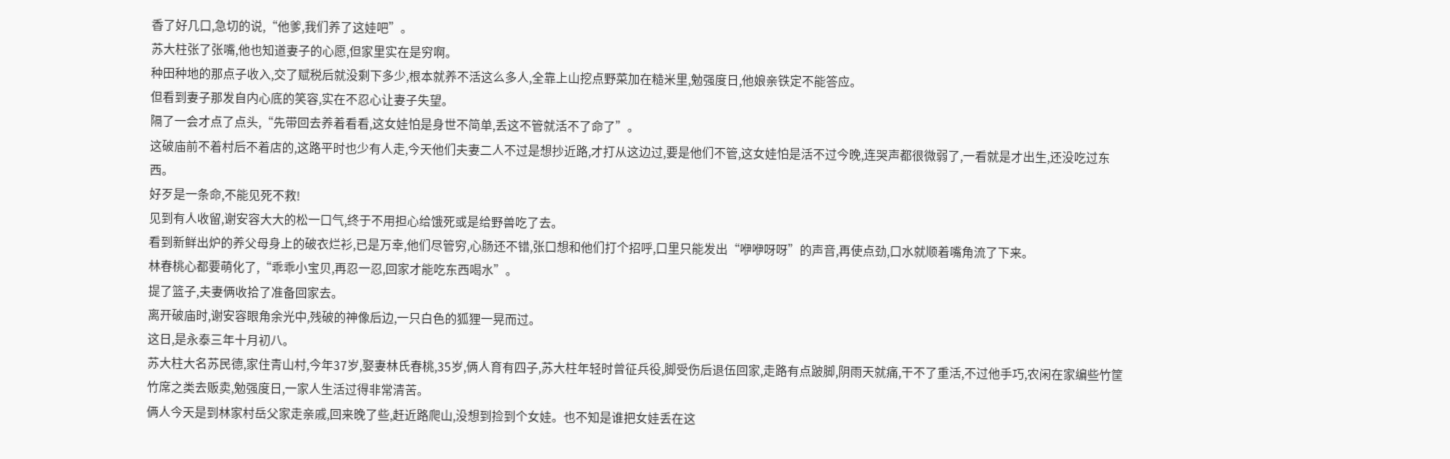香了好几口,急切的说,“他爹,我们养了这娃吧”。
苏大柱张了张嘴,他也知道妻子的心愿,但家里实在是穷啊。
种田种地的那点子收入,交了赋税后就没剩下多少,根本就养不活这么多人,全靠上山挖点野菜加在糙米里,勉强度日,他娘亲铁定不能答应。
但看到妻子那发自内心底的笑容,实在不忍心让妻子失望。
隔了一会才点了点头,“先带回去养着看看,这女娃怕是身世不简单,丢这不管就活不了命了”。
这破庙前不着村后不着店的,这路平时也少有人走,今天他们夫妻二人不过是想抄近路,才打从这边过,要是他们不管,这女娃怕是活不过今晚,连哭声都很微弱了,一看就是才出生,还没吃过东西。
好歹是一条命,不能见死不救!
见到有人收留,谢安容大大的松一口气,终于不用担心给饿死或是给野兽吃了去。
看到新鲜出炉的养父母身上的破衣烂衫,已是万幸,他们尽管穷,心肠还不错,张口想和他们打个招呼,口里只能发出“咿咿呀呀”的声音,再使点劲,口水就顺着嘴角流了下来。
林春桃心都要萌化了,“乖乖小宝贝,再忍一忍,回家才能吃东西喝水”。
提了篮子,夫妻俩收拾了准备回家去。
离开破庙时,谢安容眼角余光中,残破的神像后边,一只白色的狐狸一晃而过。
这日,是永泰三年十月初八。
苏大柱大名苏民德,家住青山村,今年37岁,娶妻林氏春桃,35岁,俩人育有四子,苏大柱年轻时曾征兵役,脚受伤后退伍回家,走路有点跛脚,阴雨天就痛,干不了重活,不过他手巧,农闲在家编些竹筐竹席之类去贩卖,勉强度日,一家人生活过得非常清苦。
俩人今天是到林家村岳父家走亲戚,回来晚了些,赶近路爬山,没想到捡到个女娃。也不知是谁把女娃丢在这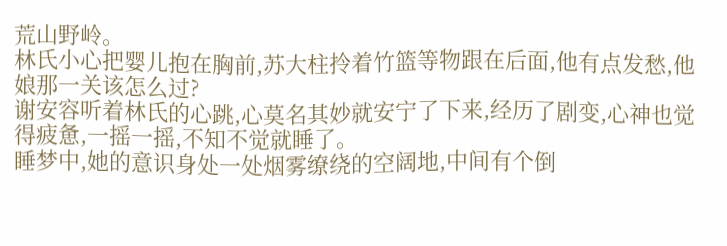荒山野岭。
林氏小心把婴儿抱在胸前,苏大柱拎着竹篮等物跟在后面,他有点发愁,他娘那一关该怎么过?
谢安容听着林氏的心跳,心莫名其妙就安宁了下来,经历了剧变,心神也觉得疲惫,一摇一摇,不知不觉就睡了。
睡梦中,她的意识身处一处烟雾缭绕的空阔地,中间有个倒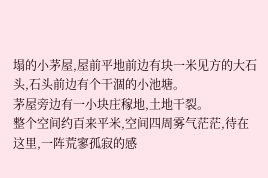塌的小茅屋,屋前平地前边有块一米见方的大石头,石头前边有个干涸的小池塘。
茅屋旁边有一小块庄稼地,土地干裂。
整个空间约百来平米,空间四周雾气茫茫,待在这里,一阵荒寥孤寂的感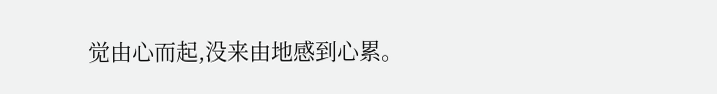觉由心而起,没来由地感到心累。